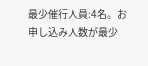最少催行人員:4名。お申し込み人数が最少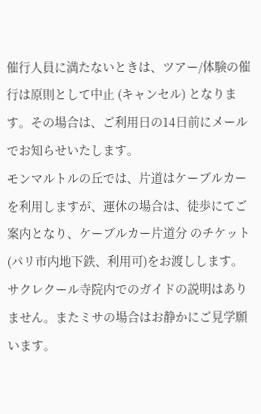催行人員に満たないときは、ツアー/体験の催行は原則として中止 (キャンセル) となります。その場合は、ご利用日の14日前にメールでお知らせいたします。
モンマルトルの丘では、片道はケーブルカーを利用しますが、運休の場合は、徒歩にてご案内となり、ケーブルカー片道分 のチケット(パリ市内地下鉄、利用可)をお渡しします。
サクレクール寺院内でのガイドの説明はありません。またミサの場合はお静かにご見学願います。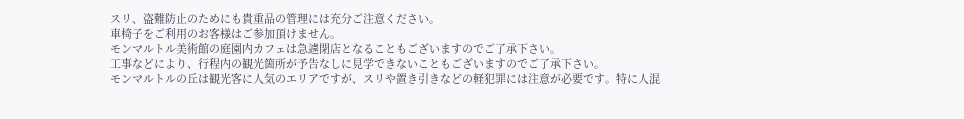スリ、盗難防止のためにも貴重品の管理には充分ご注意ください。
車椅子をご利用のお客様はご参加頂けません。
モンマルトル美術館の庭園内カフェは急遽閉店となることもございますのでご了承下さい。
工事などにより、行程内の観光箇所が予告なしに見学できないこともございますのでご了承下さい。
モンマルトルの丘は観光客に人気のエリアですが、スリや置き引きなどの軽犯罪には注意が必要です。特に人混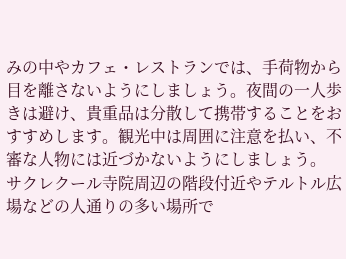みの中やカフェ・レストランでは、手荷物から目を離さないようにしましょう。夜間の一人歩きは避け、貴重品は分散して携帯することをおすすめします。観光中は周囲に注意を払い、不審な人物には近づかないようにしましょう。
サクレクール寺院周辺の階段付近やテルトル広場などの人通りの多い場所で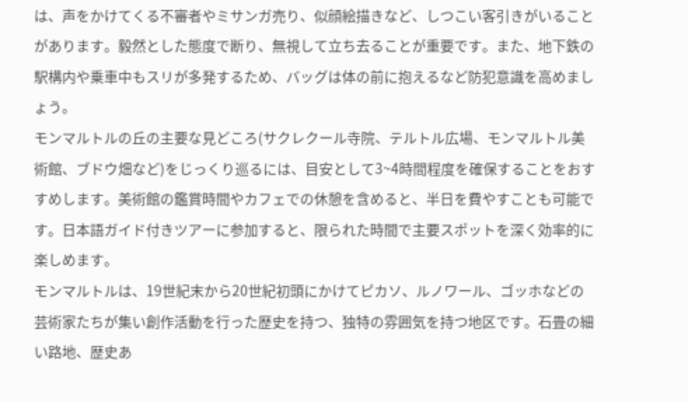は、声をかけてくる不審者やミサンガ売り、似顔絵描きなど、しつこい客引きがいることがあります。毅然とした態度で断り、無視して立ち去ることが重要です。また、地下鉄の駅構内や乗車中もスリが多発するため、バッグは体の前に抱えるなど防犯意識を高めましょう。
モンマルトルの丘の主要な見どころ(サクレクール寺院、テルトル広場、モンマルトル美術館、ブドウ畑など)をじっくり巡るには、目安として3~4時間程度を確保することをおすすめします。美術館の鑑賞時間やカフェでの休憩を含めると、半日を費やすことも可能です。日本語ガイド付きツアーに参加すると、限られた時間で主要スポットを深く効率的に楽しめます。
モンマルトルは、19世紀末から20世紀初頭にかけてピカソ、ルノワール、ゴッホなどの芸術家たちが集い創作活動を行った歴史を持つ、独特の雰囲気を持つ地区です。石畳の細い路地、歴史あ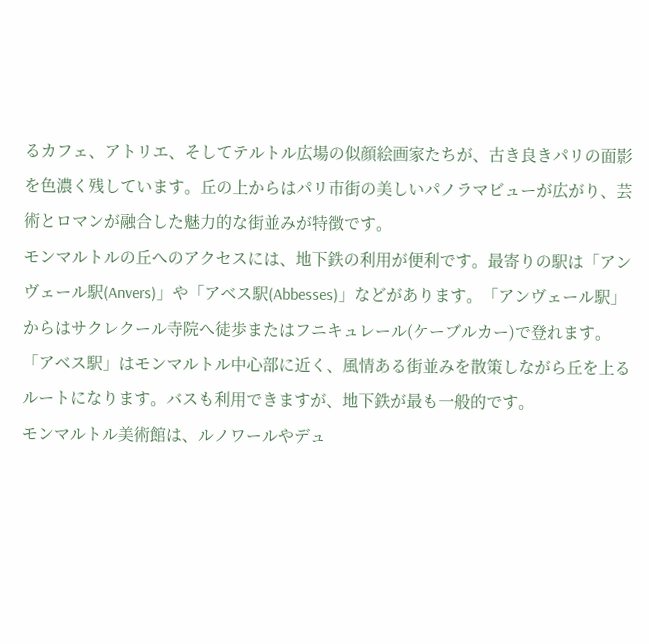るカフェ、アトリエ、そしてテルトル広場の似顔絵画家たちが、古き良きパリの面影を色濃く残しています。丘の上からはパリ市街の美しいパノラマビューが広がり、芸術とロマンが融合した魅力的な街並みが特徴です。
モンマルトルの丘へのアクセスには、地下鉄の利用が便利です。最寄りの駅は「アンヴェール駅(Anvers)」や「アベス駅(Abbesses)」などがあります。「アンヴェール駅」からはサクレクール寺院へ徒歩またはフニキュレール(ケーブルカー)で登れます。「アベス駅」はモンマルトル中心部に近く、風情ある街並みを散策しながら丘を上るルートになります。バスも利用できますが、地下鉄が最も一般的です。
モンマルトル美術館は、ルノワールやデュ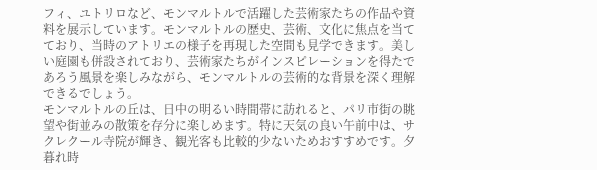フィ、ユトリロなど、モンマルトルで活躍した芸術家たちの作品や資料を展示しています。モンマルトルの歴史、芸術、文化に焦点を当てており、当時のアトリエの様子を再現した空間も見学できます。美しい庭園も併設されており、芸術家たちがインスピレーションを得たであろう風景を楽しみながら、モンマルトルの芸術的な背景を深く理解できるでしょう。
モンマルトルの丘は、日中の明るい時間帯に訪れると、パリ市街の眺望や街並みの散策を存分に楽しめます。特に天気の良い午前中は、サクレクール寺院が輝き、観光客も比較的少ないためおすすめです。夕暮れ時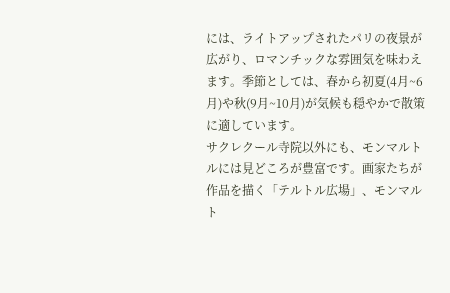には、ライトアップされたパリの夜景が広がり、ロマンチックな雰囲気を味わえます。季節としては、春から初夏(4月~6月)や秋(9月~10月)が気候も穏やかで散策に適しています。
サクレクール寺院以外にも、モンマルトルには見どころが豊富です。画家たちが作品を描く「テルトル広場」、モンマルト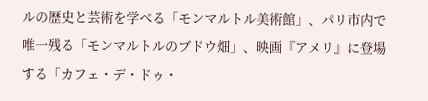ルの歴史と芸術を学べる「モンマルトル美術館」、パリ市内で唯一残る「モンマルトルのブドウ畑」、映画『アメリ』に登場する「カフェ・デ・ドゥ・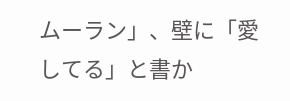ムーラン」、壁に「愛してる」と書か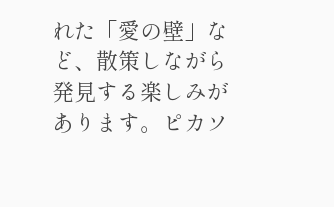れた「愛の壁」など、散策しながら発見する楽しみがあります。ピカソ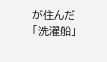が住んだ「洗濯船」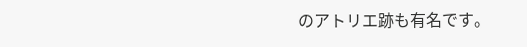のアトリエ跡も有名です。